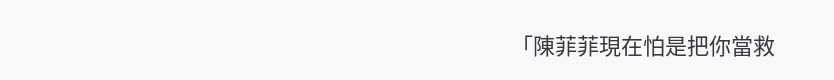「陳菲菲現在怕是把你當救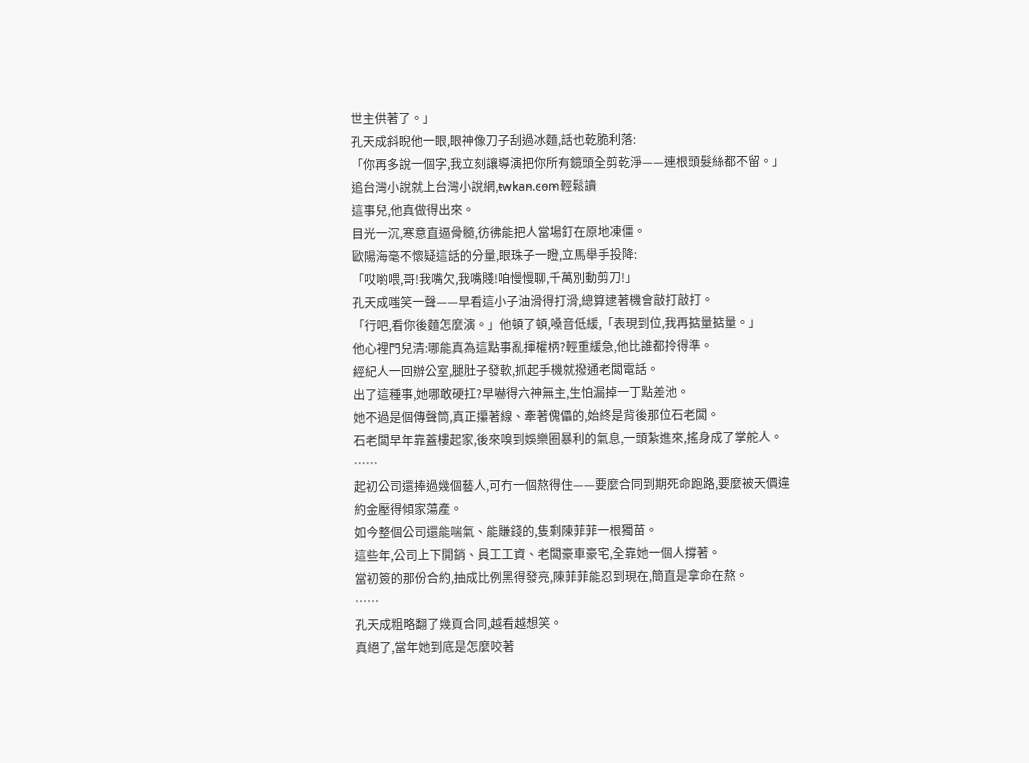世主供著了。」
孔天成斜睨他一眼,眼神像刀子刮過冰麵,話也乾脆利落:
「你再多說一個字,我立刻讓導演把你所有鏡頭全剪乾淨——連根頭髮絲都不留。」
追台灣小說就上台灣小說網,t̴w̴k̴a̴n̴.c̴o̴m̴輕鬆讀
這事兒,他真做得出來。
目光一沉,寒意直逼骨髓,彷彿能把人當場釘在原地凍僵。
歐陽海毫不懷疑這話的分量,眼珠子一瞪,立馬舉手投降:
「哎喲喂,哥!我嘴欠,我嘴賤!咱慢慢聊,千萬別動剪刀!」
孔天成嗤笑一聲——早看這小子油滑得打滑,總算逮著機會敲打敲打。
「行吧,看你後麵怎麼演。」他頓了頓,嗓音低緩,「表現到位,我再掂量掂量。」
他心裡門兒清:哪能真為這點事亂揮權柄?輕重緩急,他比誰都拎得準。
經紀人一回辦公室,腿肚子發軟,抓起手機就撥通老闆電話。
出了這種事,她哪敢硬扛?早嚇得六神無主,生怕漏掉一丁點差池。
她不過是個傳聲筒,真正攥著線、牽著傀儡的,始終是背後那位石老闆。
石老闆早年靠蓋樓起家,後來嗅到娛樂圈暴利的氣息,一頭紮進來,搖身成了掌舵人。
……
起初公司還捧過幾個藝人,可冇一個熬得住——要麼合同到期死命跑路,要麼被天價違約金壓得傾家蕩產。
如今整個公司還能喘氣、能賺錢的,隻剩陳菲菲一根獨苗。
這些年,公司上下開銷、員工工資、老闆豪車豪宅,全靠她一個人撐著。
當初簽的那份合約,抽成比例黑得發亮,陳菲菲能忍到現在,簡直是拿命在熬。
……
孔天成粗略翻了幾頁合同,越看越想笑。
真絕了,當年她到底是怎麼咬著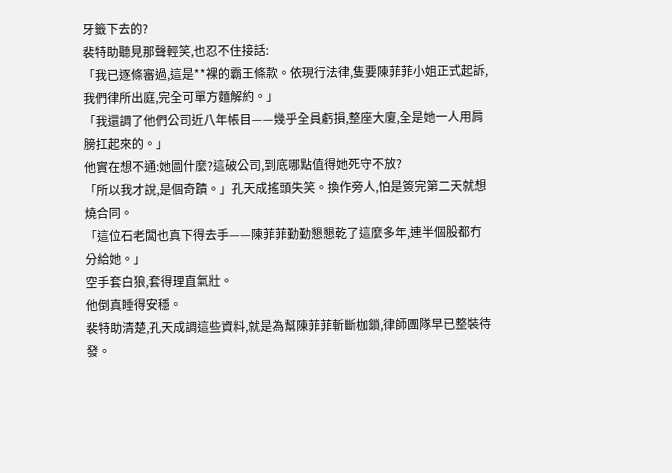牙籤下去的?
裴特助聽見那聲輕笑,也忍不住接話:
「我已逐條審過,這是**裸的霸王條款。依現行法律,隻要陳菲菲小姐正式起訴,我們律所出庭,完全可單方麵解約。」
「我還調了他們公司近八年帳目——幾乎全員虧損,整座大廈,全是她一人用肩膀扛起來的。」
他實在想不通:她圖什麼?這破公司,到底哪點值得她死守不放?
「所以我才說,是個奇蹟。」孔天成搖頭失笑。換作旁人,怕是簽完第二天就想燒合同。
「這位石老闆也真下得去手——陳菲菲勤勤懇懇乾了這麼多年,連半個股都冇分給她。」
空手套白狼,套得理直氣壯。
他倒真睡得安穩。
裴特助清楚,孔天成調這些資料,就是為幫陳菲菲斬斷枷鎖,律師團隊早已整裝待發。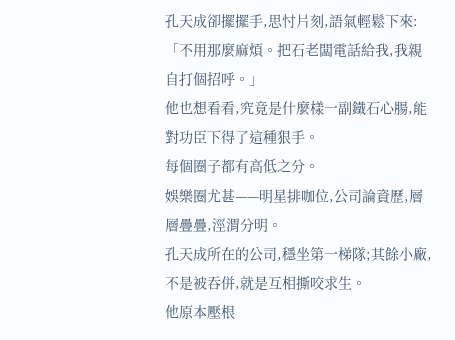孔天成卻擺擺手,思忖片刻,語氣輕鬆下來:
「不用那麼麻煩。把石老闆電話給我,我親自打個招呼。」
他也想看看,究竟是什麼樣一副鐵石心腸,能對功臣下得了這種狠手。
每個圈子都有高低之分。
娛樂圈尤甚——明星排咖位,公司論資歷,層層疊疊,涇渭分明。
孔天成所在的公司,穩坐第一梯隊;其餘小廠,不是被吞併,就是互相撕咬求生。
他原本壓根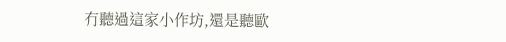冇聽過這家小作坊,還是聽歐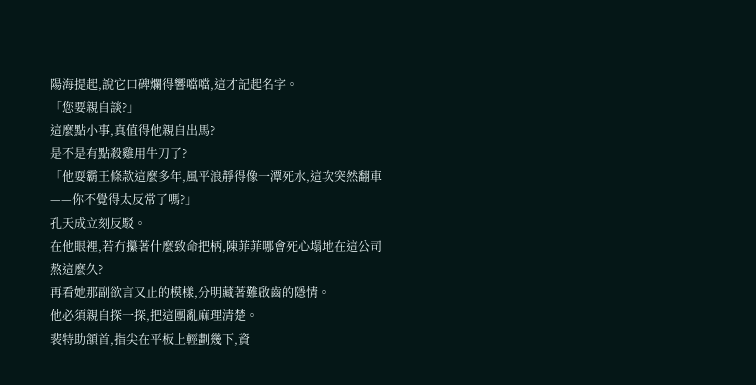陽海提起,說它口碑爛得響噹噹,這才記起名字。
「您要親自談?」
這麼點小事,真值得他親自出馬?
是不是有點殺雞用牛刀了?
「他耍霸王條款這麼多年,風平浪靜得像一潭死水,這次突然翻車——你不覺得太反常了嗎?」
孔天成立刻反駁。
在他眼裡,若冇攥著什麼致命把柄,陳菲菲哪會死心塌地在這公司熬這麼久?
再看她那副欲言又止的模樣,分明藏著難啟齒的隱情。
他必須親自探一探,把這團亂麻理清楚。
裴特助頷首,指尖在平板上輕劃幾下,資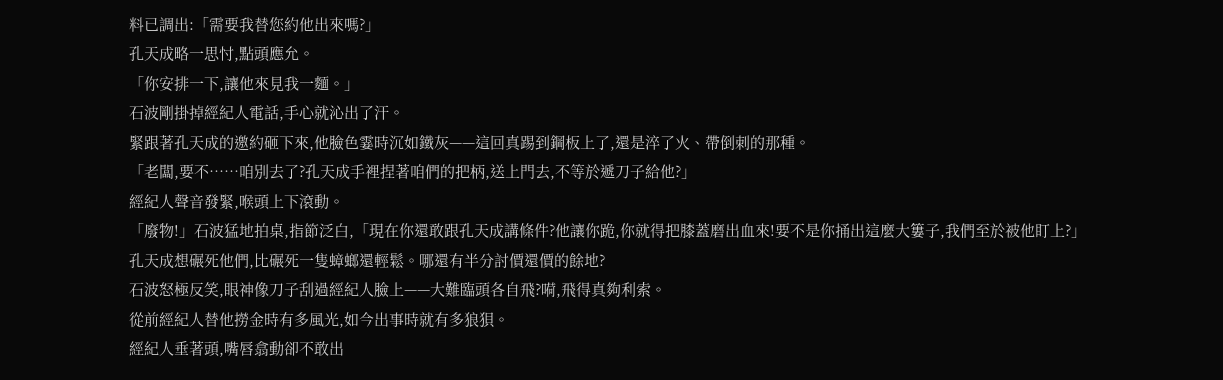料已調出:「需要我替您約他出來嗎?」
孔天成略一思忖,點頭應允。
「你安排一下,讓他來見我一麵。」
石波剛掛掉經紀人電話,手心就沁出了汗。
緊跟著孔天成的邀約砸下來,他臉色霎時沉如鐵灰——這回真踢到鋼板上了,還是淬了火、帶倒刺的那種。
「老闆,要不……咱別去了?孔天成手裡捏著咱們的把柄,送上門去,不等於遞刀子給他?」
經紀人聲音發緊,喉頭上下滾動。
「廢物!」石波猛地拍桌,指節泛白,「現在你還敢跟孔天成講條件?他讓你跪,你就得把膝蓋磨出血來!要不是你捅出這麼大簍子,我們至於被他盯上?」
孔天成想碾死他們,比碾死一隻蟑螂還輕鬆。哪還有半分討價還價的餘地?
石波怒極反笑,眼神像刀子刮過經紀人臉上——大難臨頭各自飛?嗬,飛得真夠利索。
從前經紀人替他撈金時有多風光,如今出事時就有多狼狽。
經紀人垂著頭,嘴唇翕動卻不敢出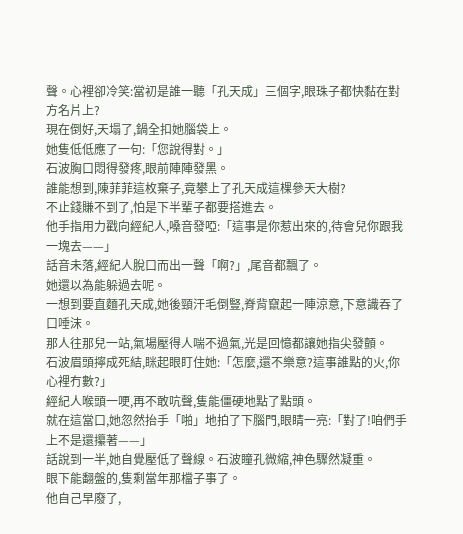聲。心裡卻冷笑:當初是誰一聽「孔天成」三個字,眼珠子都快黏在對方名片上?
現在倒好,天塌了,鍋全扣她腦袋上。
她隻低低應了一句:「您說得對。」
石波胸口悶得發疼,眼前陣陣發黑。
誰能想到,陳菲菲這枚棄子,竟攀上了孔天成這棵參天大樹?
不止錢賺不到了,怕是下半輩子都要搭進去。
他手指用力戳向經紀人,嗓音發啞:「這事是你惹出來的,待會兒你跟我一塊去——」
話音未落,經紀人脫口而出一聲「啊?」,尾音都飄了。
她還以為能躲過去呢。
一想到要直麵孔天成,她後頸汗毛倒豎,脊背竄起一陣涼意,下意識吞了口唾沫。
那人往那兒一站,氣場壓得人喘不過氣,光是回憶都讓她指尖發顫。
石波眉頭擰成死結,眯起眼盯住她:「怎麼,還不樂意?這事誰點的火,你心裡冇數?」
經紀人喉頭一哽,再不敢吭聲,隻能僵硬地點了點頭。
就在這當口,她忽然抬手「啪」地拍了下腦門,眼睛一亮:「對了!咱們手上不是還攥著——」
話說到一半,她自覺壓低了聲線。石波瞳孔微縮,神色驟然凝重。
眼下能翻盤的,隻剩當年那檔子事了。
他自己早廢了,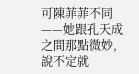可陳菲菲不同——她跟孔天成之間那點微妙,說不定就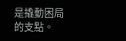是撬動困局的支點。